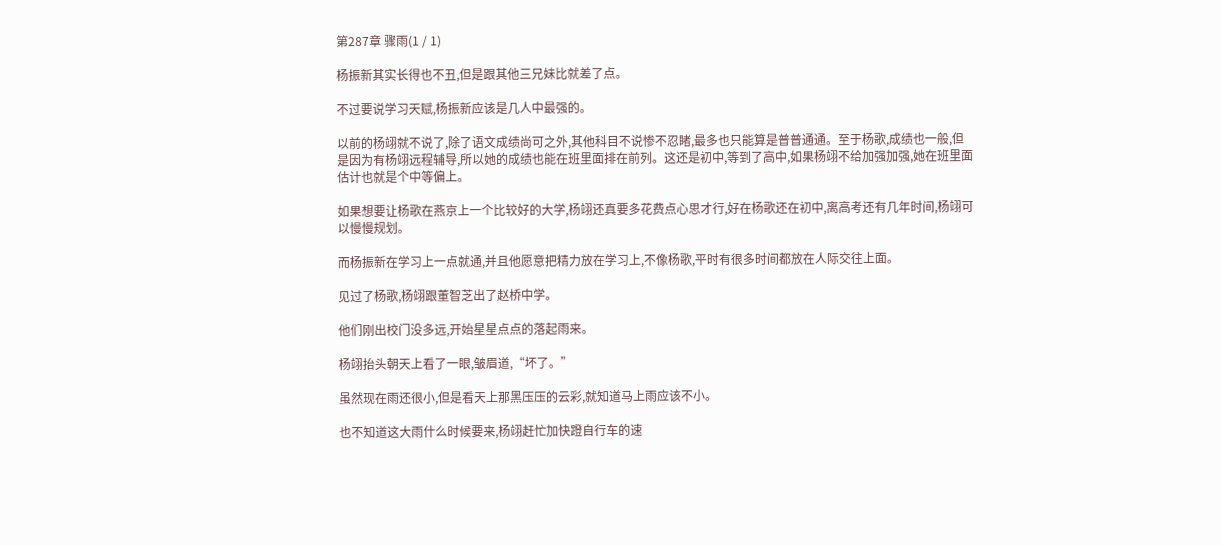第287章 骤雨(1 / 1)

杨振新其实长得也不丑,但是跟其他三兄妹比就差了点。

不过要说学习天赋,杨振新应该是几人中最强的。

以前的杨翊就不说了,除了语文成绩尚可之外,其他科目不说惨不忍睹,最多也只能算是普普通通。至于杨歌,成绩也一般,但是因为有杨翊远程辅导,所以她的成绩也能在班里面排在前列。这还是初中,等到了高中,如果杨翊不给加强加强,她在班里面估计也就是个中等偏上。

如果想要让杨歌在燕京上一个比较好的大学,杨翊还真要多花费点心思才行,好在杨歌还在初中,离高考还有几年时间,杨翊可以慢慢规划。

而杨振新在学习上一点就通,并且他愿意把精力放在学习上,不像杨歌,平时有很多时间都放在人际交往上面。

见过了杨歌,杨翊跟董智芝出了赵桥中学。

他们刚出校门没多远,开始星星点点的落起雨来。

杨翊抬头朝天上看了一眼,皱眉道,“坏了。”

虽然现在雨还很小,但是看天上那黑压压的云彩,就知道马上雨应该不小。

也不知道这大雨什么时候要来,杨翊赶忙加快蹬自行车的速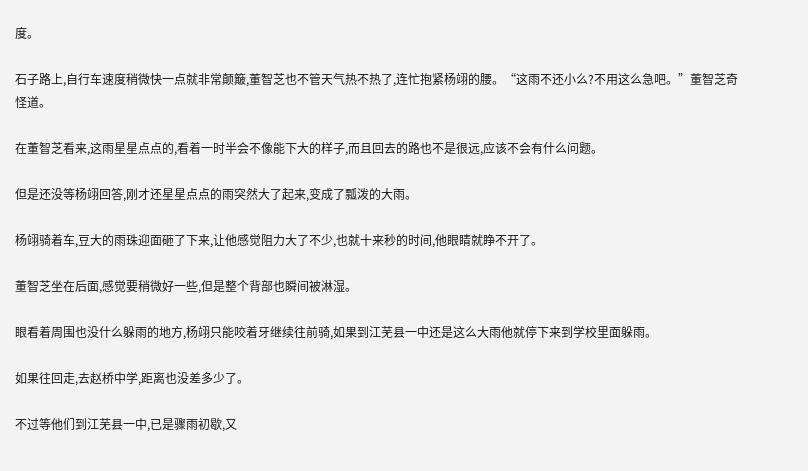度。

石子路上,自行车速度稍微快一点就非常颠簸,董智芝也不管天气热不热了,连忙抱紧杨翊的腰。“这雨不还小么?不用这么急吧。”董智芝奇怪道。

在董智芝看来,这雨星星点点的,看着一时半会不像能下大的样子,而且回去的路也不是很远,应该不会有什么问题。

但是还没等杨翊回答,刚才还星星点点的雨突然大了起来,变成了瓢泼的大雨。

杨翊骑着车,豆大的雨珠迎面砸了下来,让他感觉阻力大了不少,也就十来秒的时间,他眼睛就睁不开了。

董智芝坐在后面,感觉要稍微好一些,但是整个背部也瞬间被淋湿。

眼看着周围也没什么躲雨的地方,杨翊只能咬着牙继续往前骑,如果到江芜县一中还是这么大雨他就停下来到学校里面躲雨。

如果往回走,去赵桥中学,距离也没差多少了。

不过等他们到江芜县一中,已是骤雨初歇,又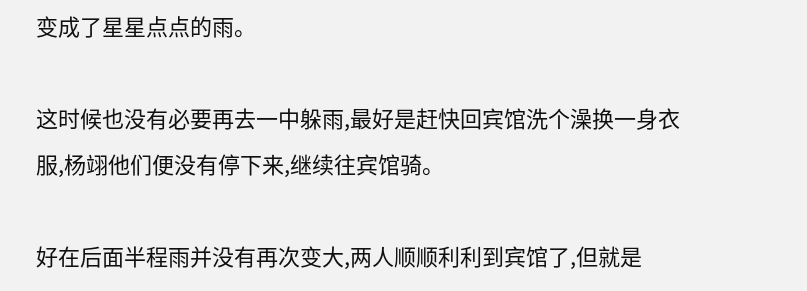变成了星星点点的雨。

这时候也没有必要再去一中躲雨,最好是赶快回宾馆洗个澡换一身衣服,杨翊他们便没有停下来,继续往宾馆骑。

好在后面半程雨并没有再次变大,两人顺顺利利到宾馆了,但就是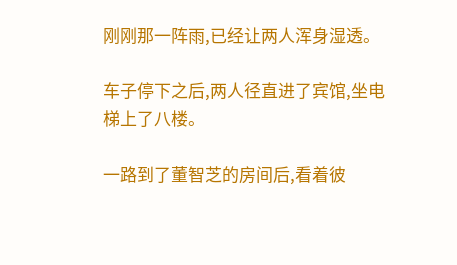刚刚那一阵雨,已经让两人浑身湿透。

车子停下之后,两人径直进了宾馆,坐电梯上了八楼。

一路到了董智芝的房间后,看着彼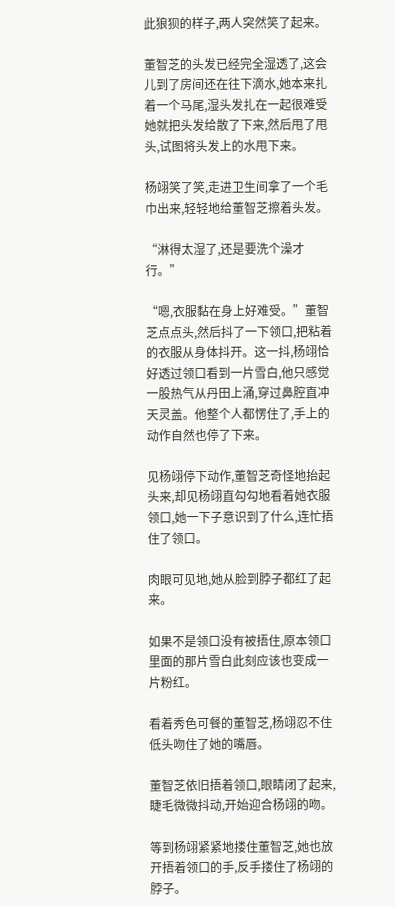此狼狈的样子,两人突然笑了起来。

董智芝的头发已经完全湿透了,这会儿到了房间还在往下滴水,她本来扎着一个马尾,湿头发扎在一起很难受她就把头发给散了下来,然后甩了甩头,试图将头发上的水甩下来。

杨翊笑了笑,走进卫生间拿了一个毛巾出来,轻轻地给董智芝擦着头发。

“淋得太湿了,还是要洗个澡才行。”

“嗯,衣服黏在身上好难受。”董智芝点点头,然后抖了一下领口,把粘着的衣服从身体抖开。这一抖,杨翊恰好透过领口看到一片雪白,他只感觉一股热气从丹田上涌,穿过鼻腔直冲天灵盖。他整个人都愣住了,手上的动作自然也停了下来。

见杨翊停下动作,董智芝奇怪地抬起头来,却见杨翊直勾勾地看着她衣服领口,她一下子意识到了什么,连忙捂住了领口。

肉眼可见地,她从脸到脖子都红了起来。

如果不是领口没有被捂住,原本领口里面的那片雪白此刻应该也变成一片粉红。

看着秀色可餐的董智芝,杨翊忍不住低头吻住了她的嘴唇。

董智芝依旧捂着领口,眼睛闭了起来,睫毛微微抖动,开始迎合杨翊的吻。

等到杨翊紧紧地搂住董智芝,她也放开捂着领口的手,反手搂住了杨翊的脖子。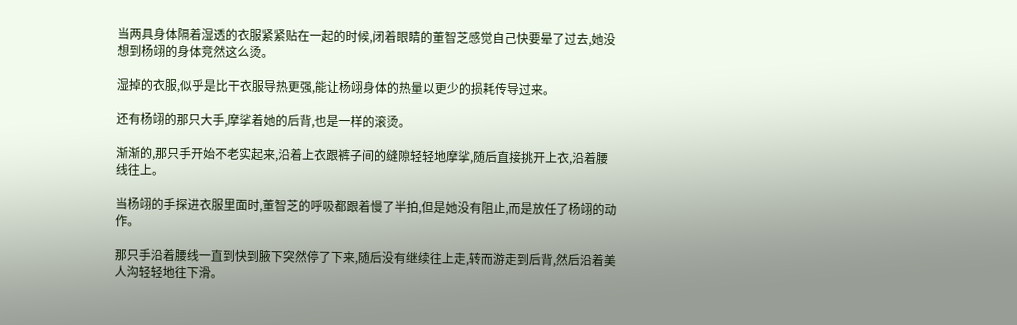当两具身体隔着湿透的衣服紧紧贴在一起的时候,闭着眼睛的董智芝感觉自己快要晕了过去,她没想到杨翊的身体竞然这么烫。

湿掉的衣服,似乎是比干衣服导热更强,能让杨翊身体的热量以更少的损耗传导过来。

还有杨翊的那只大手,摩挲着她的后背,也是一样的滚烫。

渐渐的,那只手开始不老实起来,沿着上衣跟裤子间的缝隙轻轻地摩挲,随后直接挑开上衣,沿着腰线往上。

当杨翊的手探进衣服里面时,董智芝的呼吸都跟着慢了半拍,但是她没有阻止,而是放任了杨翊的动作。

那只手沿着腰线一直到快到腋下突然停了下来,随后没有继续往上走,转而游走到后背,然后沿着美人沟轻轻地往下滑。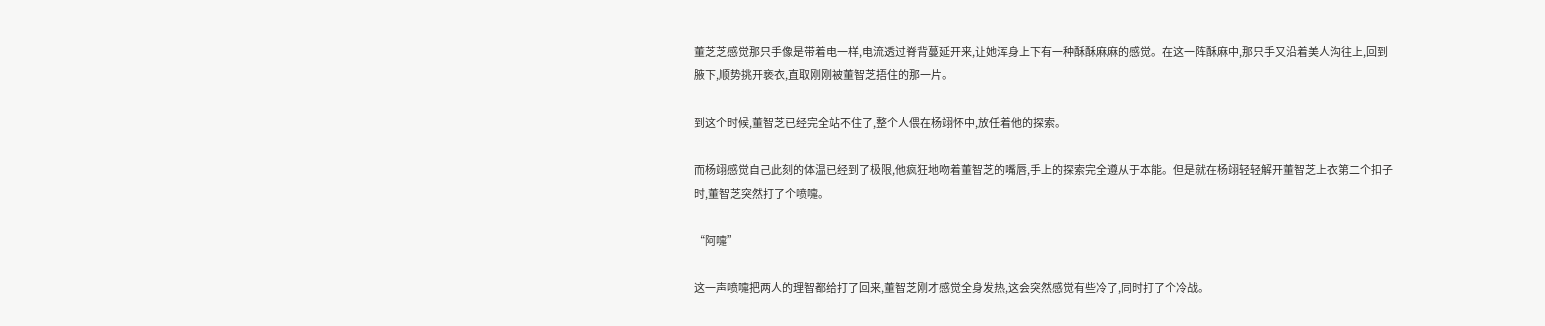董芝芝感觉那只手像是带着电一样,电流透过脊背蔓延开来,让她浑身上下有一种酥酥麻麻的感觉。在这一阵酥麻中,那只手又沿着美人沟往上,回到腋下,顺势挑开亵衣,直取刚刚被董智芝捂住的那一片。

到这个时候,董智芝已经完全站不住了,整个人偎在杨翊怀中,放任着他的探索。

而杨翊感觉自己此刻的体温已经到了极限,他疯狂地吻着董智芝的嘴唇,手上的探索完全遵从于本能。但是就在杨翊轻轻解开董智芝上衣第二个扣子时,董智芝突然打了个喷嚏。

“阿嚏”

这一声喷嚏把两人的理智都给打了回来,董智芝刚才感觉全身发热,这会突然感觉有些冷了,同时打了个冷战。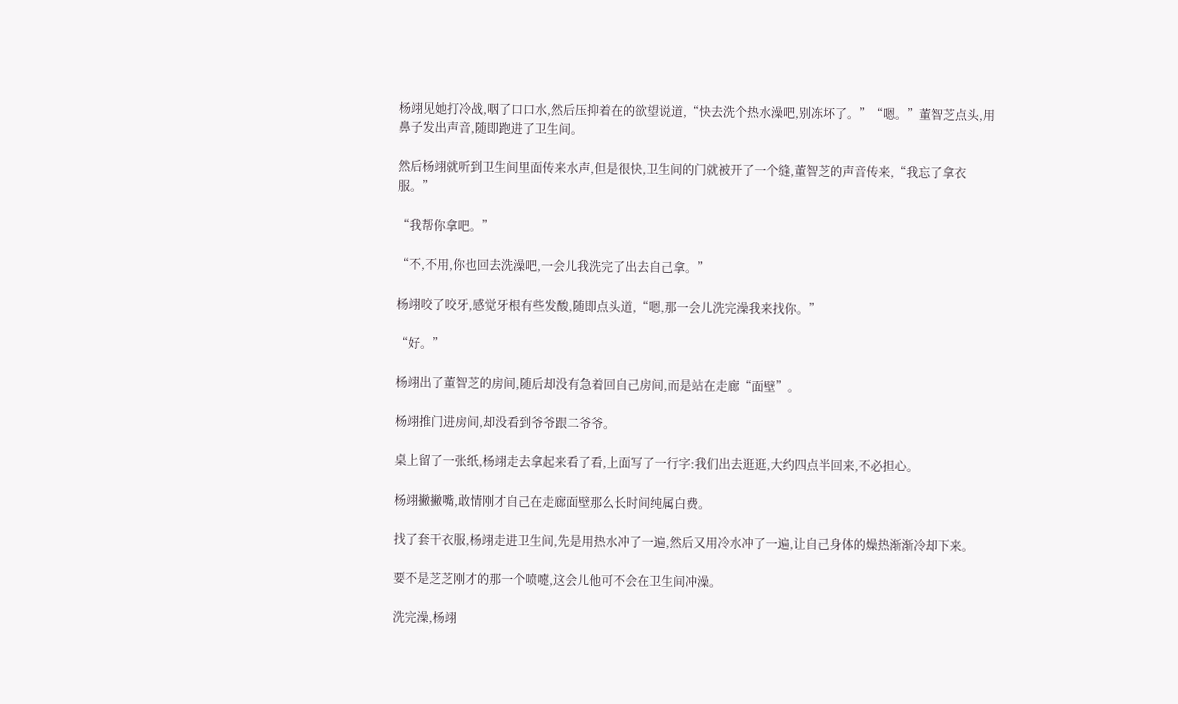杨翊见她打冷战,咽了口口水,然后压抑着在的欲望说道,“快去洗个热水澡吧,别冻坏了。”“嗯。”董智芝点头,用鼻子发出声音,随即跑进了卫生间。

然后杨翊就听到卫生间里面传来水声,但是很快,卫生间的门就被开了一个缝,董智芝的声音传来,“我忘了拿衣服。”

“我帮你拿吧。”

“不,不用,你也回去洗澡吧,一会儿我洗完了出去自己拿。”

杨翊咬了咬牙,感觉牙根有些发酸,随即点头道,“嗯,那一会儿洗完澡我来找你。”

“好。”

杨翊出了董智芝的房间,随后却没有急着回自己房间,而是站在走廊“面壁”。

杨翊推门进房间,却没看到爷爷跟二爷爷。

桌上留了一张纸,杨翊走去拿起来看了看,上面写了一行字:我们出去逛逛,大约四点半回来,不必担心。

杨翊撇撇嘴,敢情刚才自己在走廊面壁那么长时间纯属白费。

找了套干衣服,杨翊走进卫生间,先是用热水冲了一遍,然后又用冷水冲了一遍,让自己身体的燥热渐渐冷却下来。

要不是芝芝刚才的那一个喷嚏,这会儿他可不会在卫生间冲澡。

洗完澡,杨翊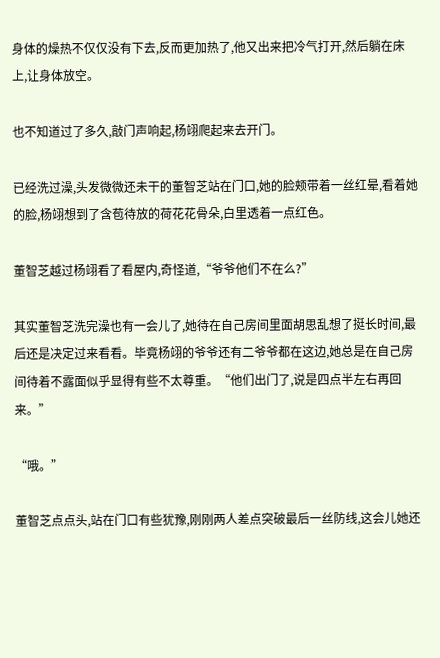身体的燥热不仅仅没有下去,反而更加热了,他又出来把冷气打开,然后躺在床上,让身体放空。

也不知道过了多久,敲门声响起,杨翊爬起来去开门。

已经洗过澡,头发微微还未干的董智芝站在门口,她的脸颊带着一丝红晕,看着她的脸,杨翊想到了含苞待放的荷花花骨朵,白里透着一点红色。

董智芝越过杨翊看了看屋内,奇怪道,“爷爷他们不在么?”

其实董智芝洗完澡也有一会儿了,她待在自己房间里面胡思乱想了挺长时间,最后还是决定过来看看。毕竟杨翊的爷爷还有二爷爷都在这边,她总是在自己房间待着不露面似乎显得有些不太尊重。“他们出门了,说是四点半左右再回来。”

“哦。”

董智芝点点头,站在门口有些犹豫,刚刚两人差点突破最后一丝防线,这会儿她还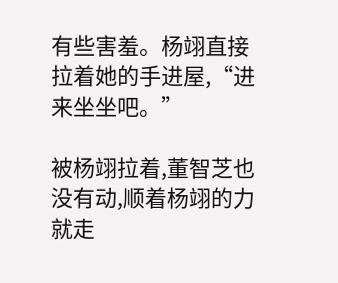有些害羞。杨翊直接拉着她的手进屋,“进来坐坐吧。”

被杨翊拉着,董智芝也没有动,顺着杨翊的力就走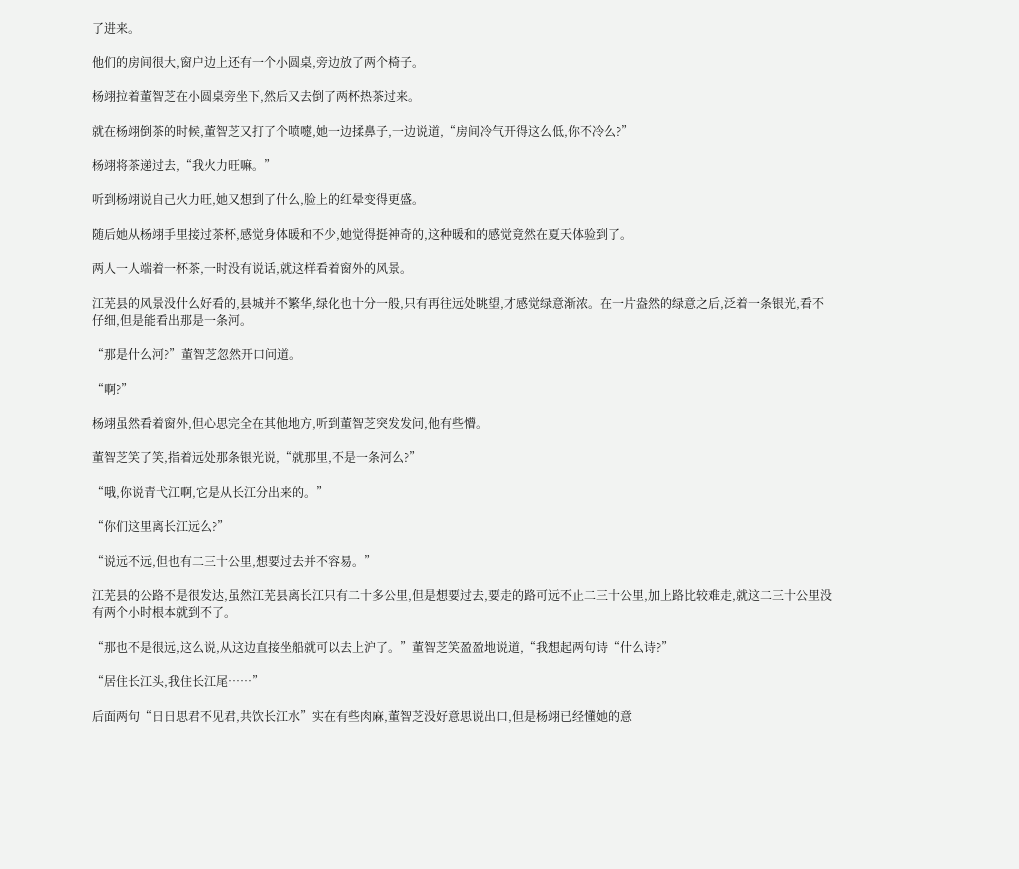了进来。

他们的房间很大,窗户边上还有一个小圆桌,旁边放了两个椅子。

杨翊拉着董智芝在小圆桌旁坐下,然后又去倒了两杯热茶过来。

就在杨翊倒茶的时候,董智芝又打了个喷嚏,她一边揉鼻子,一边说道,“房间冷气开得这么低,你不冷么?”

杨翊将茶递过去,“我火力旺嘛。”

听到杨翊说自己火力旺,她又想到了什么,脸上的红晕变得更盛。

随后她从杨翊手里接过茶杯,感觉身体暖和不少,她觉得挺神奇的,这种暖和的感觉竟然在夏天体验到了。

两人一人端着一杯茶,一时没有说话,就这样看着窗外的风景。

江芜县的风景没什么好看的,县城并不繁华,绿化也十分一般,只有再往远处眺望,才感觉绿意渐浓。在一片盎然的绿意之后,泛着一条银光,看不仔细,但是能看出那是一条河。

“那是什么河?”董智芝忽然开口问道。

“啊?”

杨翊虽然看着窗外,但心思完全在其他地方,听到董智芝突发发问,他有些懵。

董智芝笑了笑,指着远处那条银光说,“就那里,不是一条河么?”

“哦,你说青弋江啊,它是从长江分出来的。”

“你们这里离长江远么?”

“说远不远,但也有二三十公里,想要过去并不容易。”

江芜县的公路不是很发达,虽然江芜县离长江只有二十多公里,但是想要过去,要走的路可远不止二三十公里,加上路比较难走,就这二三十公里没有两个小时根本就到不了。

“那也不是很远,这么说,从这边直接坐船就可以去上沪了。”董智芝笑盈盈地说道,“我想起两句诗“什么诗?”

“居住长江头,我住长江尾……”

后面两句“日日思君不见君,共饮长江水”实在有些肉麻,董智芝没好意思说出口,但是杨翊已经懂她的意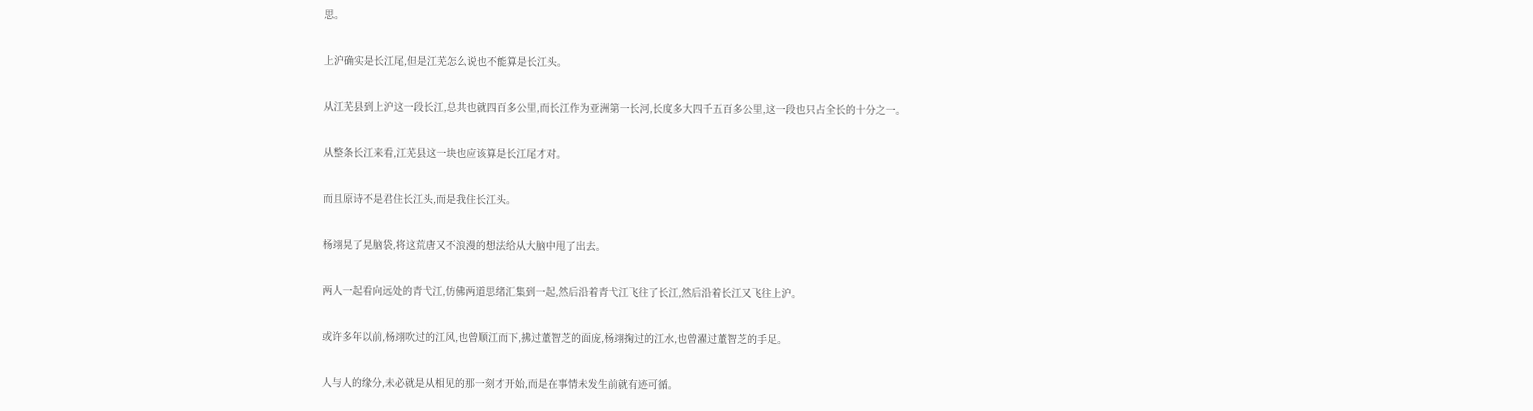思。

上沪确实是长江尾,但是江芜怎么说也不能算是长江头。

从江芜县到上沪这一段长江,总共也就四百多公里,而长江作为亚洲第一长河,长度多大四千五百多公里,这一段也只占全长的十分之一。

从整条长江来看,江芜县这一块也应该算是长江尾才对。

而且原诗不是君住长江头,而是我住长江头。

杨翊晃了晃脑袋,将这荒唐又不浪漫的想法给从大脑中甩了出去。

两人一起看向远处的青弋江,仿佛两道思绪汇集到一起,然后沿着青弋江飞往了长江,然后沿着长江又飞往上沪。

或许多年以前,杨翊吹过的江风,也曾顺江而下,拂过董智芝的面庞,杨翊掬过的江水,也曾濯过董智芝的手足。

人与人的缘分,未必就是从相见的那一刻才开始,而是在事情未发生前就有迹可循。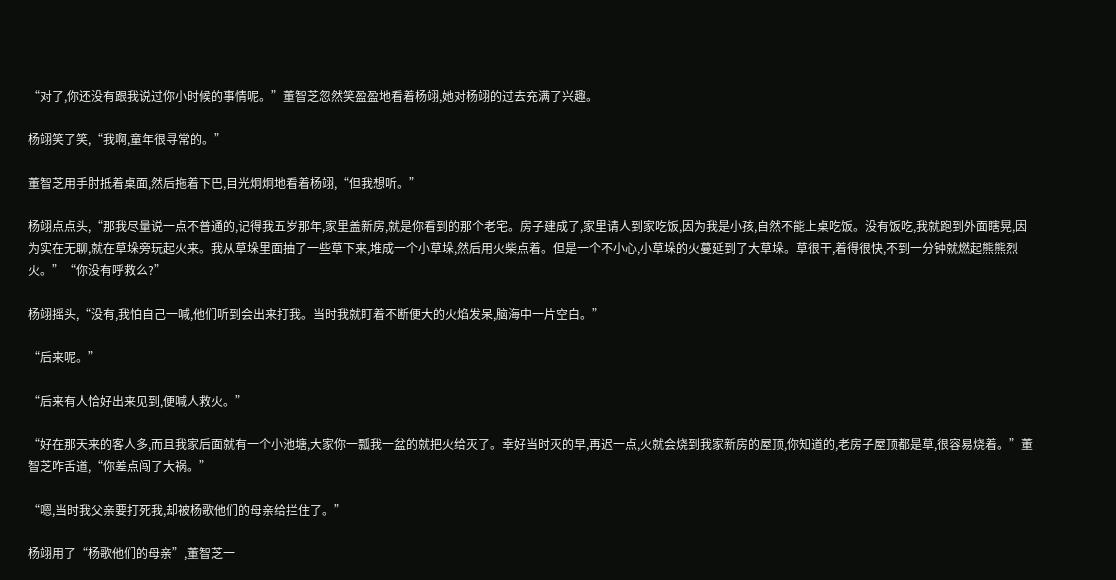“对了,你还没有跟我说过你小时候的事情呢。”董智芝忽然笑盈盈地看着杨翊,她对杨翊的过去充满了兴趣。

杨翊笑了笑,“我啊,童年很寻常的。”

董智芝用手肘抵着桌面,然后拖着下巴,目光炯炯地看着杨翊,“但我想听。”

杨翊点点头,“那我尽量说一点不普通的,记得我五岁那年,家里盖新房,就是你看到的那个老宅。房子建成了,家里请人到家吃饭,因为我是小孩,自然不能上桌吃饭。没有饭吃,我就跑到外面瞎晃,因为实在无聊,就在草垛旁玩起火来。我从草垛里面抽了一些草下来,堆成一个小草垛,然后用火柴点着。但是一个不小心,小草垛的火蔓延到了大草垛。草很干,着得很快,不到一分钟就燃起熊熊烈火。”“你没有呼救么?”

杨翊摇头,“没有,我怕自己一喊,他们听到会出来打我。当时我就盯着不断便大的火焰发呆,脑海中一片空白。”

“后来呢。”

“后来有人恰好出来见到,便喊人救火。”

“好在那天来的客人多,而且我家后面就有一个小池塘,大家你一瓢我一盆的就把火给灭了。幸好当时灭的早,再迟一点,火就会烧到我家新房的屋顶,你知道的,老房子屋顶都是草,很容易烧着。”董智芝咋舌道,“你差点闯了大祸。”

“嗯,当时我父亲要打死我,却被杨歌他们的母亲给拦住了。”

杨翊用了“杨歌他们的母亲”,董智芝一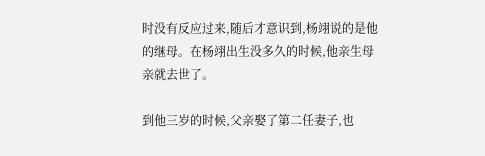时没有反应过来,随后才意识到,杨翊说的是他的继母。在杨翊出生没多久的时候,他亲生母亲就去世了。

到他三岁的时候,父亲娶了第二任妻子,也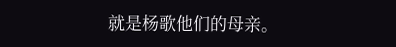就是杨歌他们的母亲。